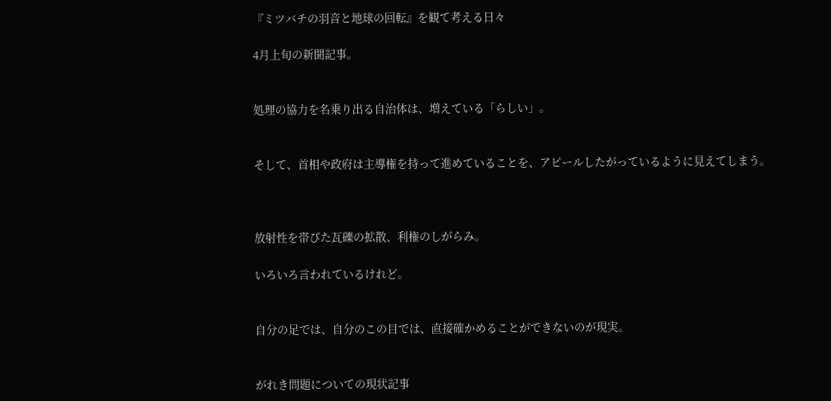『ミツバチの羽音と地球の回転』を観て考える日々

4月上旬の新聞記事。


処理の協力を名乗り出る自治体は、増えている「らしい」。


そして、首相や政府は主導権を持って進めていることを、アピールしたがっているように見えてしまう。



放射性を帯びた瓦礫の拡散、利権のしがらみ。

いろいろ言われているけれど。


自分の足では、自分のこの目では、直接確かめることができないのが現実。


がれき問題についての現状記事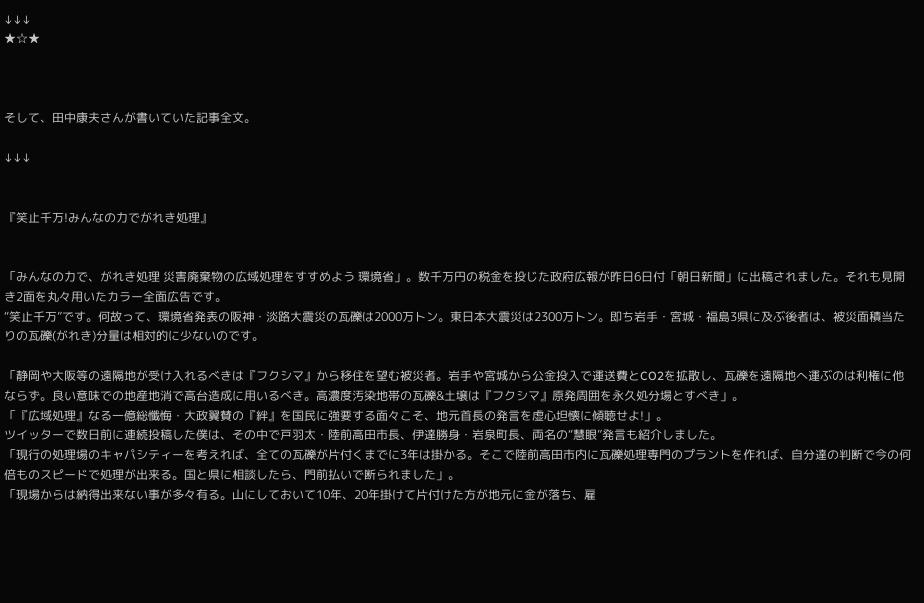↓↓↓
★☆★



そして、田中康夫さんが書いていた記事全文。

↓↓↓


『笑止千万!みんなの力でがれき処理』


「みんなの力で、がれき処理 災害廃棄物の広域処理をすすめよう 環境省」。数千万円の税金を投じた政府広報が昨日6日付「朝日新聞」に出稿されました。それも見開き2面を丸々用いたカラー全面広告です。
“笑止千万”です。何故って、環境省発表の阪神・淡路大震災の瓦礫は2000万トン。東日本大震災は2300万トン。即ち岩手・宮城・福島3県に及ぶ後者は、被災面積当たりの瓦礫(がれき)分量は相対的に少ないのです。

「静岡や大阪等の遠隔地が受け入れるべきは『フクシマ』から移住を望む被災者。岩手や宮城から公金投入で運送費とCO2を拡散し、瓦礫を遠隔地へ運ぶのは利権に他ならず。良い意味での地産地消で高台造成に用いるべき。高濃度汚染地帯の瓦礫&土壌は『フクシマ』原発周囲を永久処分場とすべき」。
「『広域処理』なる一億総懺悔・大政翼賛の『絆』を国民に強要する面々こそ、地元首長の発言を虚心坦懐に傾聴せよ!」。
ツイッターで数日前に連続投稿した僕は、その中で戸羽太・陸前高田市長、伊達勝身・岩泉町長、両名の“慧眼”発言も紹介しました。
「現行の処理場のキャパシティーを考えれば、全ての瓦礫が片付くまでに3年は掛かる。そこで陸前高田市内に瓦礫処理専門のプラントを作れば、自分達の判断で今の何倍ものスピードで処理が出来る。国と県に相談したら、門前払いで断られました」。
「現場からは納得出来ない事が多々有る。山にしておいて10年、20年掛けて片付けた方が地元に金が落ち、雇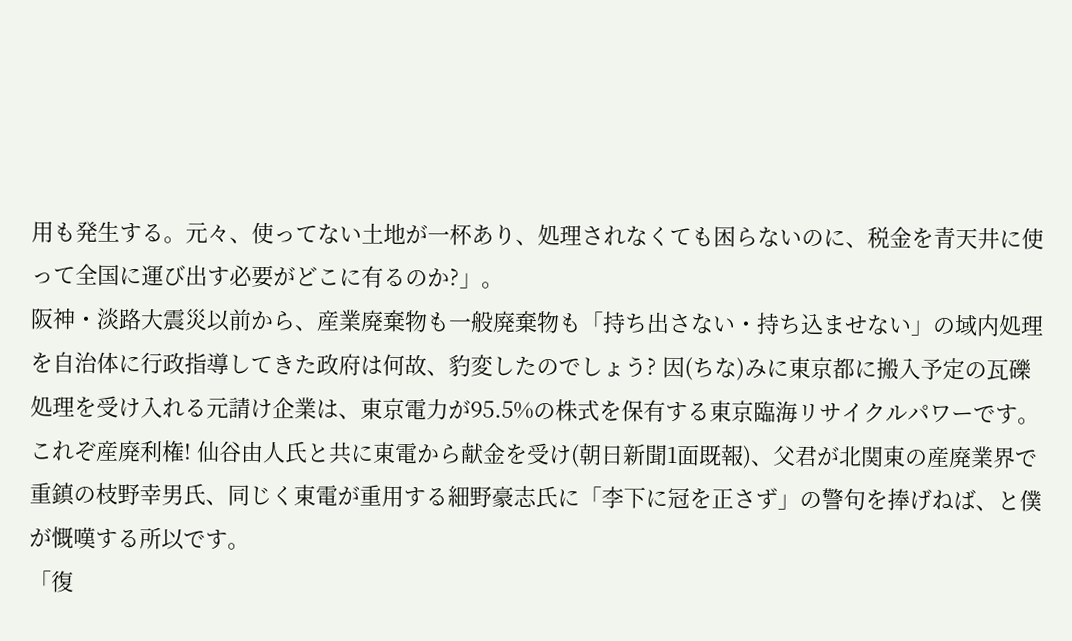用も発生する。元々、使ってない土地が一杯あり、処理されなくても困らないのに、税金を青天井に使って全国に運び出す必要がどこに有るのか?」。
阪神・淡路大震災以前から、産業廃棄物も一般廃棄物も「持ち出さない・持ち込ませない」の域内処理を自治体に行政指導してきた政府は何故、豹変したのでしょう? 因(ちな)みに東京都に搬入予定の瓦礫処理を受け入れる元請け企業は、東京電力が95.5%の株式を保有する東京臨海リサイクルパワーです。
これぞ産廃利権! 仙谷由人氏と共に東電から献金を受け(朝日新聞1面既報)、父君が北関東の産廃業界で重鎮の枝野幸男氏、同じく東電が重用する細野豪志氏に「李下に冠を正さず」の警句を捧げねば、と僕が慨嘆する所以です。
「復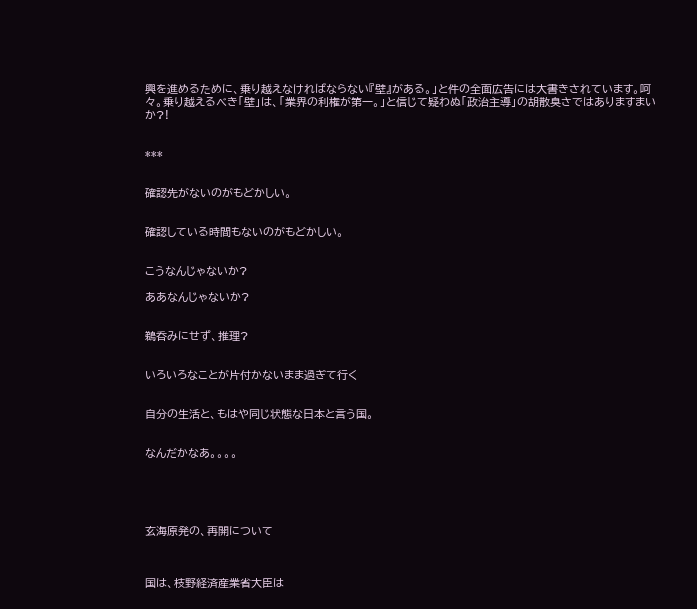興を進めるために、乗り越えなければならない『壁』がある。」と件の全面広告には大書きされています。呵々。乗り越えるべき「壁」は、「業界の利権が第一。」と信じて疑わぬ「政治主導」の胡散臭さではありますまいか?!


***


確認先がないのがもどかしい。


確認している時間もないのがもどかしい。


こうなんじゃないか?

ああなんじゃないか?


鵜呑みにせず、推理?


いろいろなことが片付かないまま過ぎて行く


自分の生活と、もはや同じ状態な日本と言う国。


なんだかなあ。。。。





玄海原発の、再開について



国は、枝野経済産業省大臣は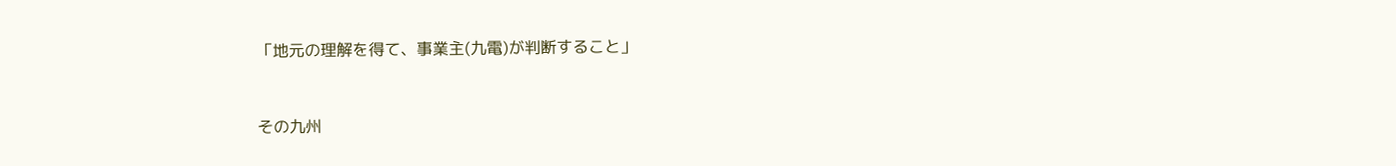「地元の理解を得て、事業主(九電)が判断すること」



その九州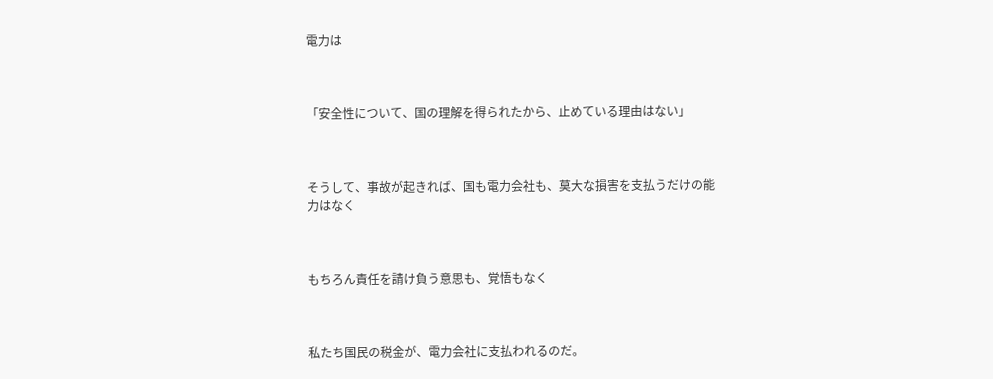電力は



「安全性について、国の理解を得られたから、止めている理由はない」



そうして、事故が起きれば、国も電力会社も、莫大な損害を支払うだけの能力はなく



もちろん責任を請け負う意思も、覚悟もなく



私たち国民の税金が、電力会社に支払われるのだ。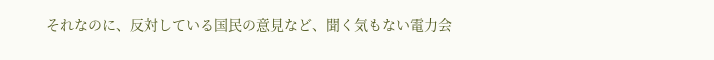それなのに、反対している国民の意見など、聞く気もない電力会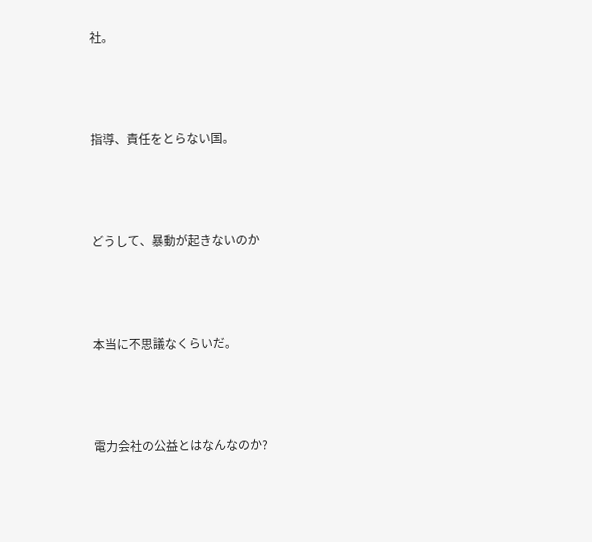社。



指導、責任をとらない国。



どうして、暴動が起きないのか



本当に不思議なくらいだ。



電力会社の公益とはなんなのか?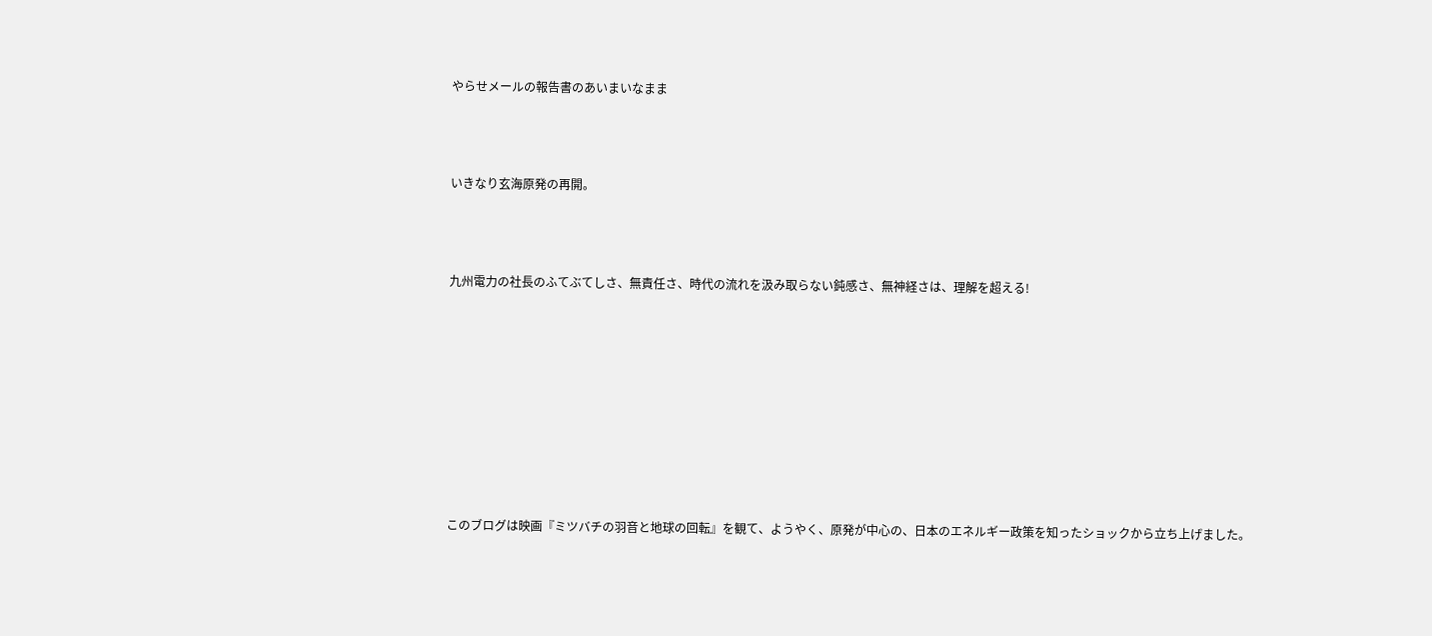やらせメールの報告書のあいまいなまま



いきなり玄海原発の再開。



九州電力の社長のふてぶてしさ、無責任さ、時代の流れを汲み取らない鈍感さ、無神経さは、理解を超える!









このブログは映画『ミツバチの羽音と地球の回転』を観て、ようやく、原発が中心の、日本のエネルギー政策を知ったショックから立ち上げました。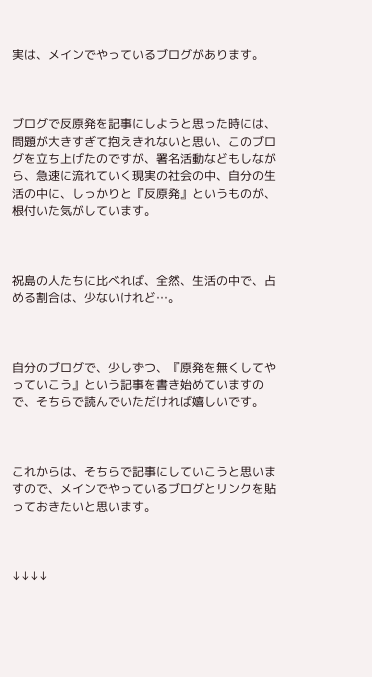実は、メインでやっているブログがあります。



ブログで反原発を記事にしようと思った時には、問題が大きすぎて抱えきれないと思い、このブログを立ち上げたのですが、署名活動などもしながら、急速に流れていく現実の社会の中、自分の生活の中に、しっかりと『反原発』というものが、根付いた気がしています。



祝島の人たちに比べれば、全然、生活の中で、占める割合は、少ないけれど…。



自分のブログで、少しずつ、『原発を無くしてやっていこう』という記事を書き始めていますので、そちらで読んでいただければ嬉しいです。



これからは、そちらで記事にしていこうと思いますので、メインでやっているブログとリンクを貼っておきたいと思います。



↓↓↓↓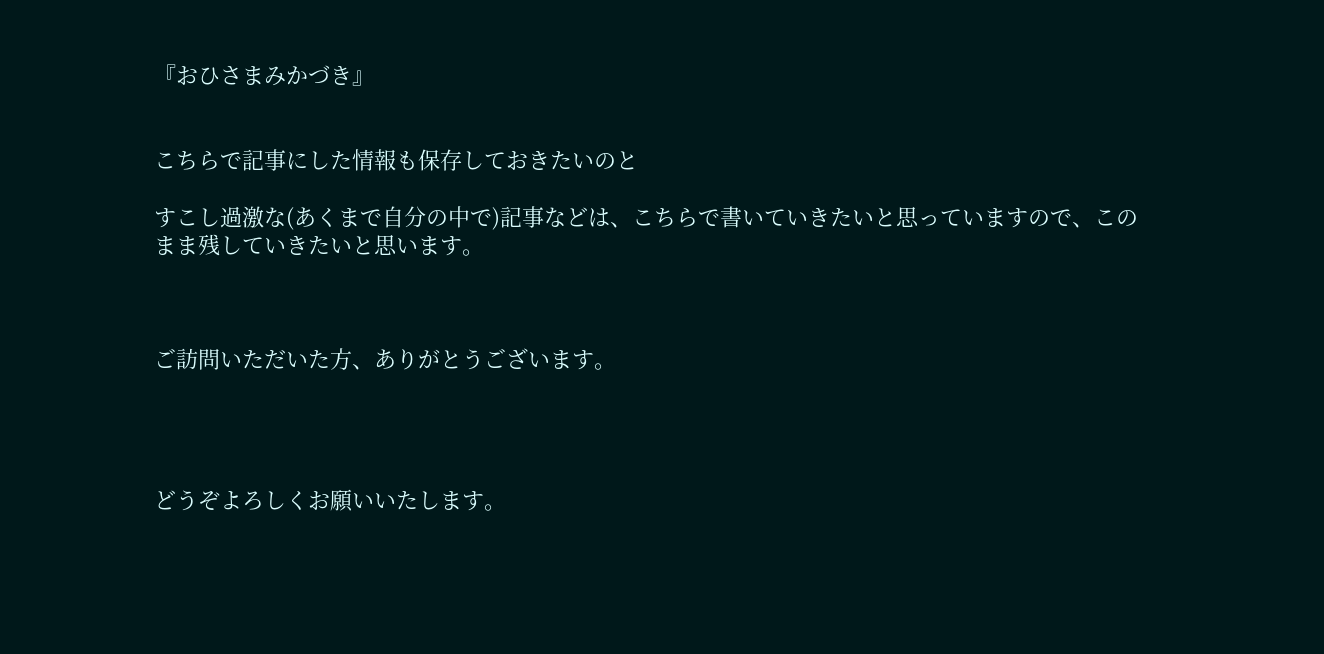『おひさまみかづき』


こちらで記事にした情報も保存しておきたいのと

すこし過激な(あくまで自分の中で)記事などは、こちらで書いていきたいと思っていますので、このまま残していきたいと思います。



ご訪問いただいた方、ありがとうございます。




どうぞよろしくお願いいたします。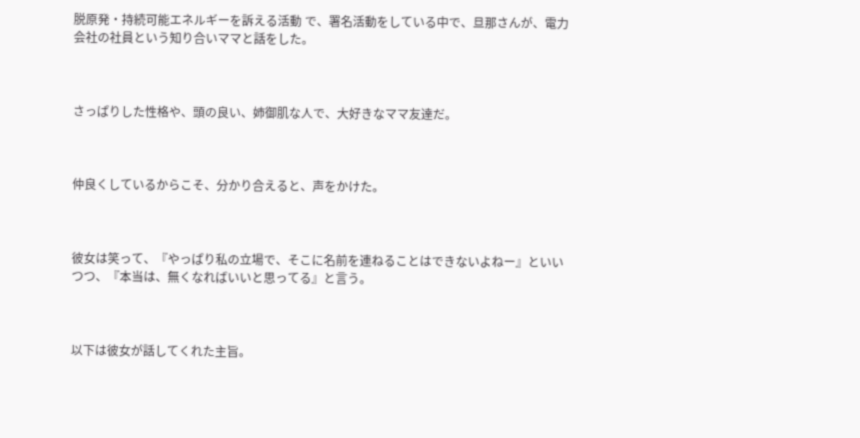脱原発・持続可能エネルギーを訴える活動 で、署名活動をしている中で、旦那さんが、電力会社の社員という知り合いママと話をした。



さっぱりした性格や、頭の良い、姉御肌な人で、大好きなママ友達だ。



仲良くしているからこそ、分かり合えると、声をかけた。



彼女は笑って、『やっぱり私の立場で、そこに名前を連ねることはできないよねー』といいつつ、『本当は、無くなればいいと思ってる』と言う。



以下は彼女が話してくれた主旨。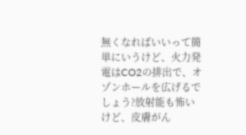無くなればいいって簡単にいうけど、火力発電はCO2の排出で、オゾンホールを広げるでしょう?放射能も怖いけど、皮膚がん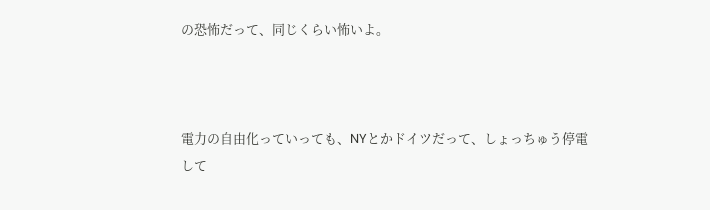の恐怖だって、同じくらい怖いよ。



電力の自由化っていっても、NYとかドイツだって、しょっちゅう停電して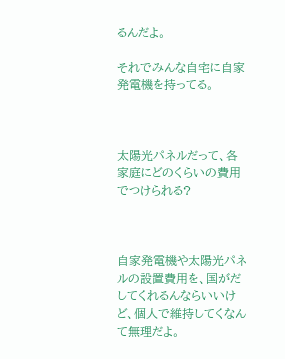るんだよ。

それでみんな自宅に自家発電機を持ってる。



太陽光パネルだって、各家庭にどのくらいの費用でつけられる?



自家発電機や太陽光パネルの設置費用を、国がだしてくれるんならいいけど、個人で維持してくなんて無理だよ。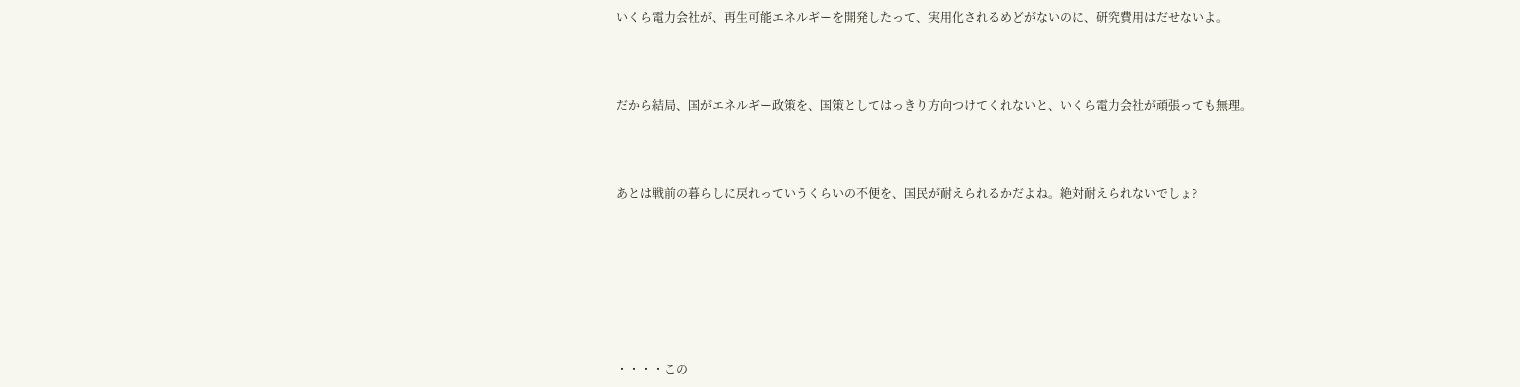いくら電力会社が、再生可能エネルギーを開発したって、実用化されるめどがないのに、研究費用はだせないよ。



だから結局、国がエネルギー政策を、国策としてはっきり方向つけてくれないと、いくら電力会社が頑張っても無理。



あとは戦前の暮らしに戻れっていうくらいの不便を、国民が耐えられるかだよね。絶対耐えられないでしょ?







・・・・この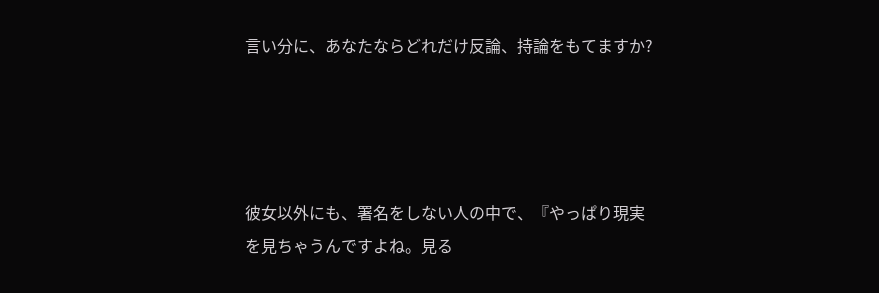言い分に、あなたならどれだけ反論、持論をもてますか?




彼女以外にも、署名をしない人の中で、『やっぱり現実を見ちゃうんですよね。見る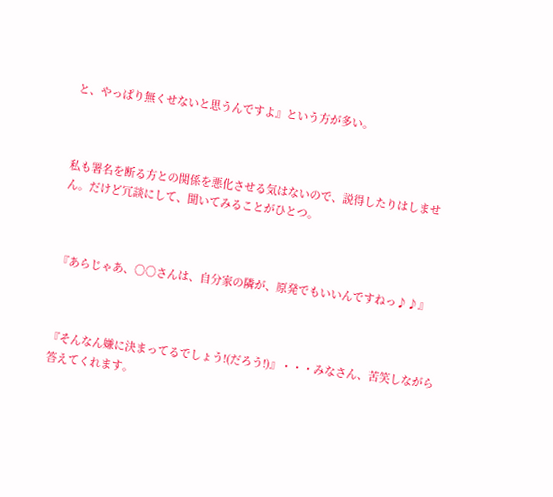と、やっぱり無くせないと思うんですよ』という方が多い。



私も署名を断る方との関係を悪化させる気はないので、説得したりはしません。だけど冗談にして、聞いてみることがひとつ。



『あらじゃあ、○○さんは、自分家の隣が、原発でもいいんですねっ♪♪』



『そんなん嫌に決まってるでしょう!(だろう!)』・・・みなさん、苦笑しながら答えてくれます。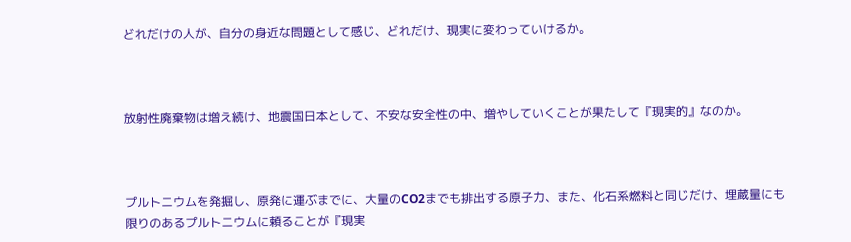どれだけの人が、自分の身近な問題として感じ、どれだけ、現実に変わっていけるか。



放射性廃棄物は増え続け、地震国日本として、不安な安全性の中、増やしていくことが果たして『現実的』なのか。



プルトニウムを発掘し、原発に運ぶまでに、大量のCO2までも排出する原子力、また、化石系燃料と同じだけ、埋蔵量にも限りのあるプルトニウムに頼ることが『現実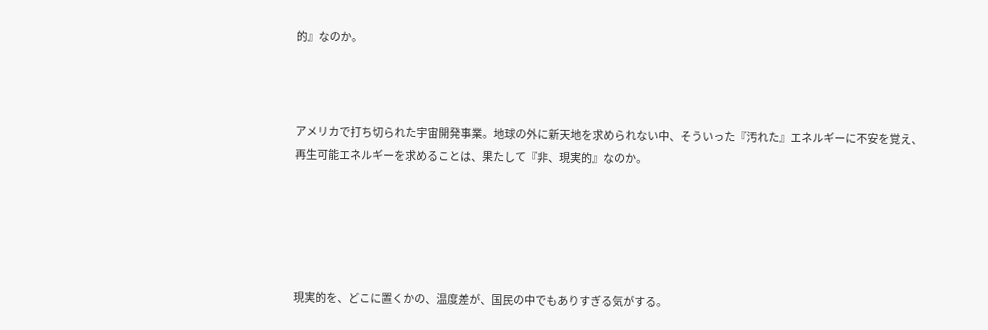的』なのか。



アメリカで打ち切られた宇宙開発事業。地球の外に新天地を求められない中、そういった『汚れた』エネルギーに不安を覚え、再生可能エネルギーを求めることは、果たして『非、現実的』なのか。





現実的を、どこに置くかの、温度差が、国民の中でもありすぎる気がする。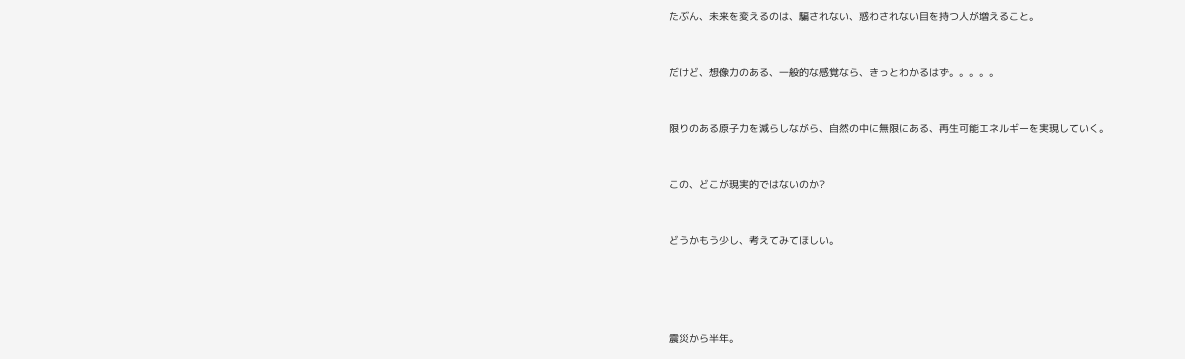たぶん、未来を変えるのは、騙されない、惑わされない目を持つ人が増えること。



だけど、想像力のある、一般的な感覚なら、きっとわかるはず。。。。。



限りのある原子力を減らしながら、自然の中に無限にある、再生可能エネルギーを実現していく。



この、どこが現実的ではないのか?



どうかもう少し、考えてみてほしい。






震災から半年。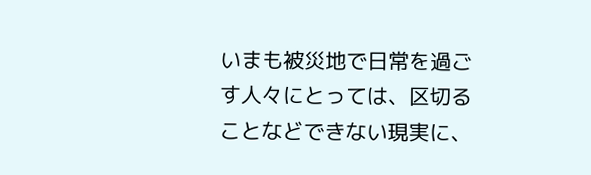いまも被災地で日常を過ごす人々にとっては、区切ることなどできない現実に、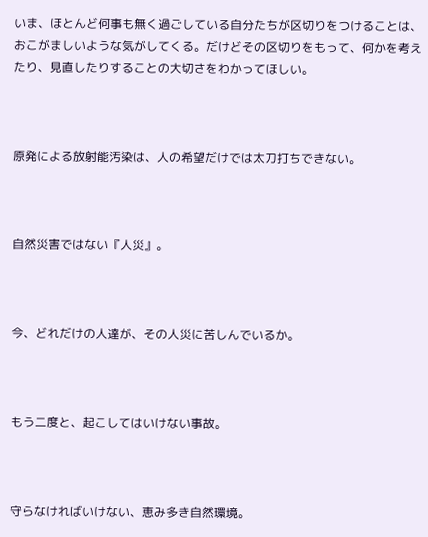いま、ほとんど何事も無く過ごしている自分たちが区切りをつけることは、おこがましいような気がしてくる。だけどその区切りをもって、何かを考えたり、見直したりすることの大切さをわかってほしい。



原発による放射能汚染は、人の希望だけでは太刀打ちできない。



自然災害ではない『人災』。



今、どれだけの人達が、その人災に苦しんでいるか。



もう二度と、起こしてはいけない事故。



守らなければいけない、恵み多き自然環境。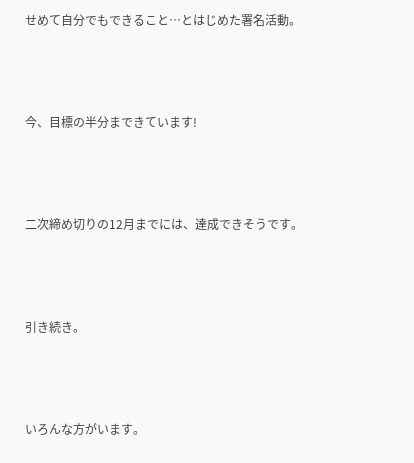せめて自分でもできること…とはじめた署名活動。



今、目標の半分まできています!



二次締め切りの12月までには、達成できそうです。



引き続き。



いろんな方がいます。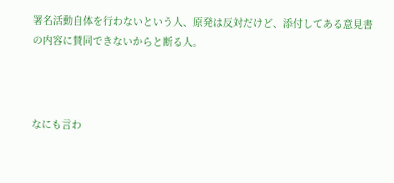署名活動自体を行わないという人、原発は反対だけど、添付してある意見書の内容に賛同できないからと断る人。



なにも言わ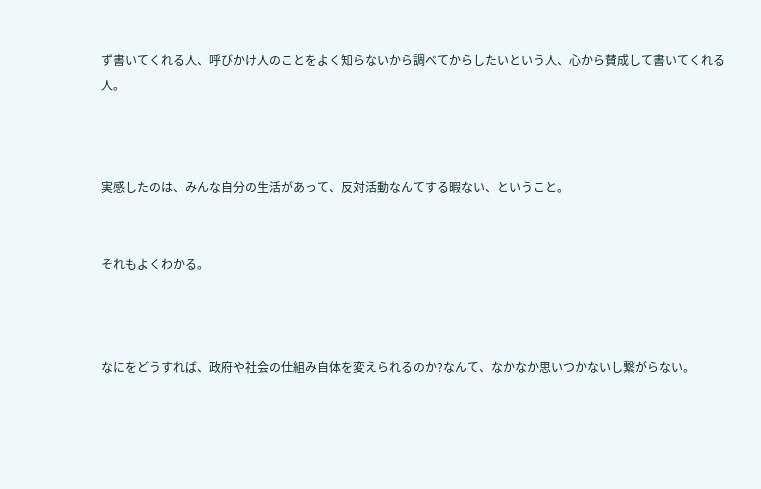ず書いてくれる人、呼びかけ人のことをよく知らないから調べてからしたいという人、心から賛成して書いてくれる人。



実感したのは、みんな自分の生活があって、反対活動なんてする暇ない、ということ。


それもよくわかる。



なにをどうすれば、政府や社会の仕組み自体を変えられるのか?なんて、なかなか思いつかないし繋がらない。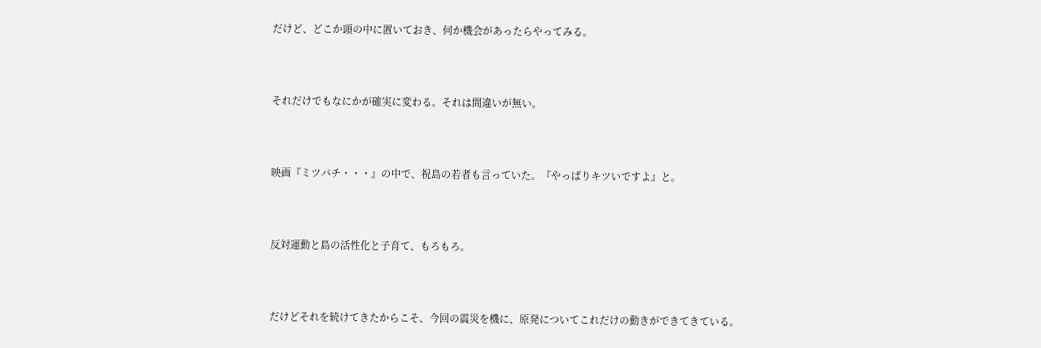だけど、どこか頭の中に置いておき、何か機会があったらやってみる。



それだけでもなにかが確実に変わる。それは間違いが無い。



映画『ミツバチ・・・』の中で、祝島の若者も言っていた。『やっぱりキツいですよ』と。



反対運動と島の活性化と子育て、もろもろ。



だけどそれを続けてきたからこそ、今回の震災を機に、原発についてこれだけの動きができてきている。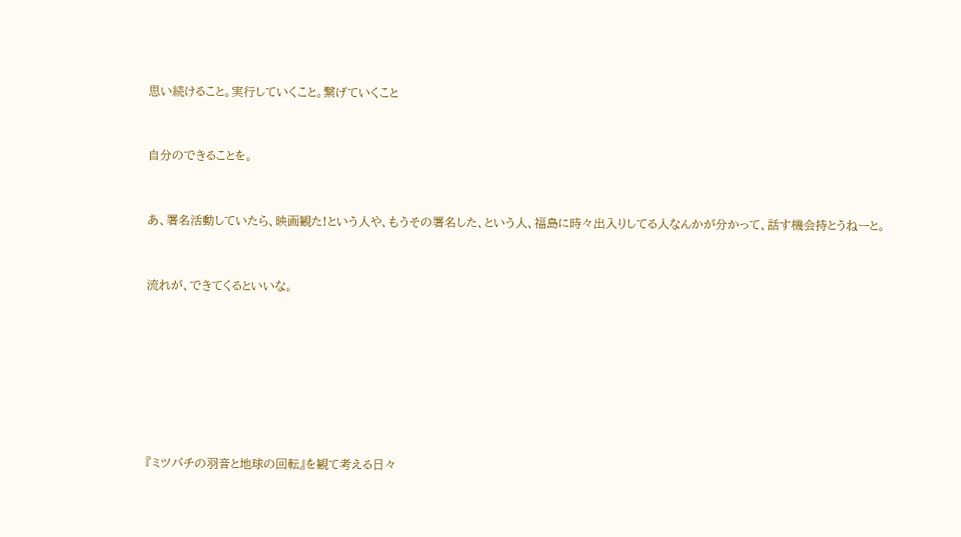思い続けること。実行していくこと。繋げていくこと



自分のできることを。



あ、署名活動していたら、映画観た!という人や、もうその署名した、という人、福島に時々出入りしてる人なんかが分かって、話す機会持とうねーと。



流れが、できてくるといいな。










『ミツバチの羽音と地球の回転』を観て考える日々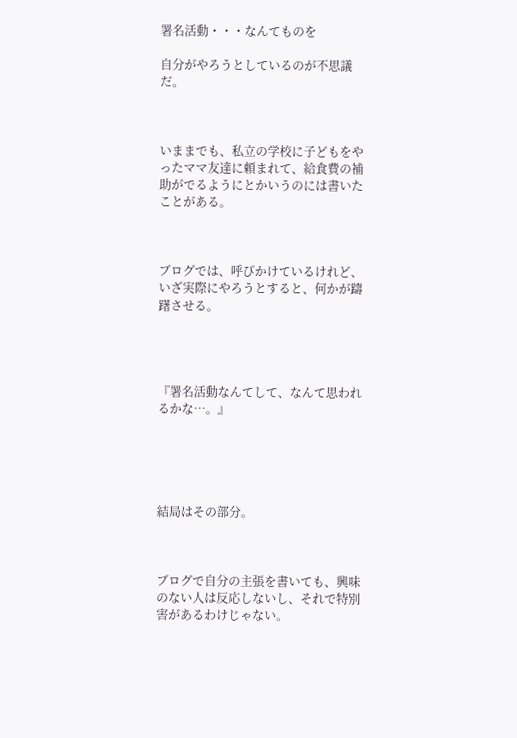署名活動・・・なんてものを

自分がやろうとしているのが不思議だ。



いままでも、私立の学校に子どもをやったママ友達に頼まれて、給食費の補助がでるようにとかいうのには書いたことがある。



ブログでは、呼びかけているけれど、いざ実際にやろうとすると、何かが躊躇させる。




『署名活動なんてして、なんて思われるかな…。』





結局はその部分。



ブログで自分の主張を書いても、興味のない人は反応しないし、それで特別害があるわけじゃない。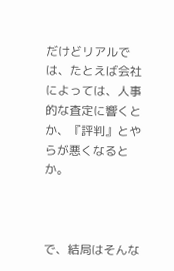だけどリアルでは、たとえば会社によっては、人事的な査定に響くとか、『評判』とやらが悪くなるとか。



で、結局はそんな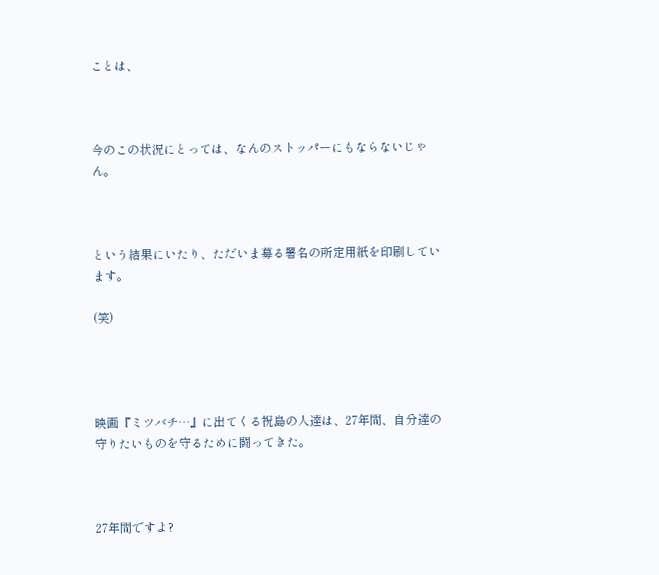ことは、



今のこの状況にとっては、なんのストッパーにもならないじゃん。



という結果にいたり、ただいま募る署名の所定用紙を印刷しています。

(笑)




映画『ミツバチ…』に出てくる祝島の人達は、27年間、自分達の守りたいものを守るために闘ってきた。



27年間ですよ?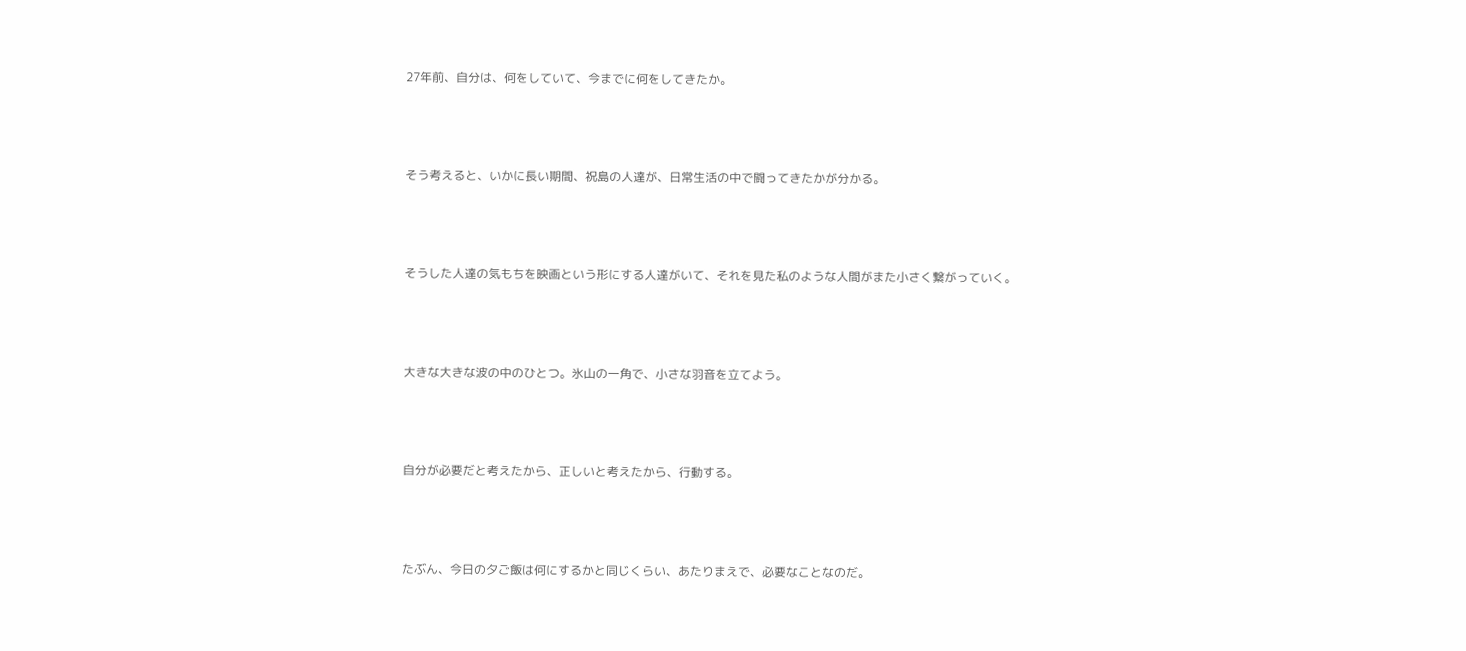27年前、自分は、何をしていて、今までに何をしてきたか。



そう考えると、いかに長い期間、祝島の人達が、日常生活の中で闘ってきたかが分かる。



そうした人達の気もちを映画という形にする人達がいて、それを見た私のような人間がまた小さく繋がっていく。



大きな大きな波の中のひとつ。氷山の一角で、小さな羽音を立てよう。



自分が必要だと考えたから、正しいと考えたから、行動する。



たぶん、今日の夕ご飯は何にするかと同じくらい、あたりまえで、必要なことなのだ。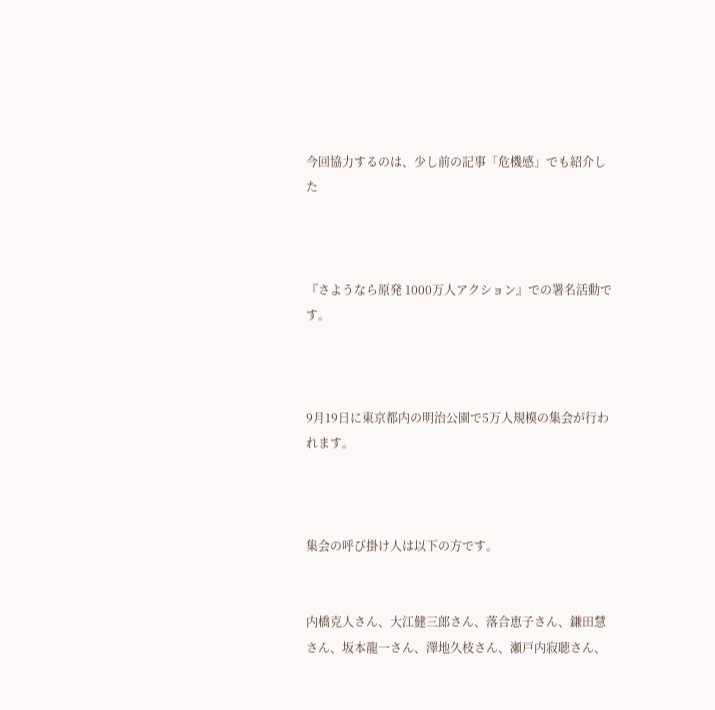今回協力するのは、少し前の記事「危機感」でも紹介した



『さようなら原発 1000万人アクション』での署名活動です。



9月19日に東京都内の明治公園で5万人規模の集会が行われます。



集会の呼び掛け人は以下の方です。


内橋克人さん、大江健三郎さん、落合恵子さん、鎌田慧さん、坂本龍一さん、澤地久枝さん、瀬戸内寂聴さん、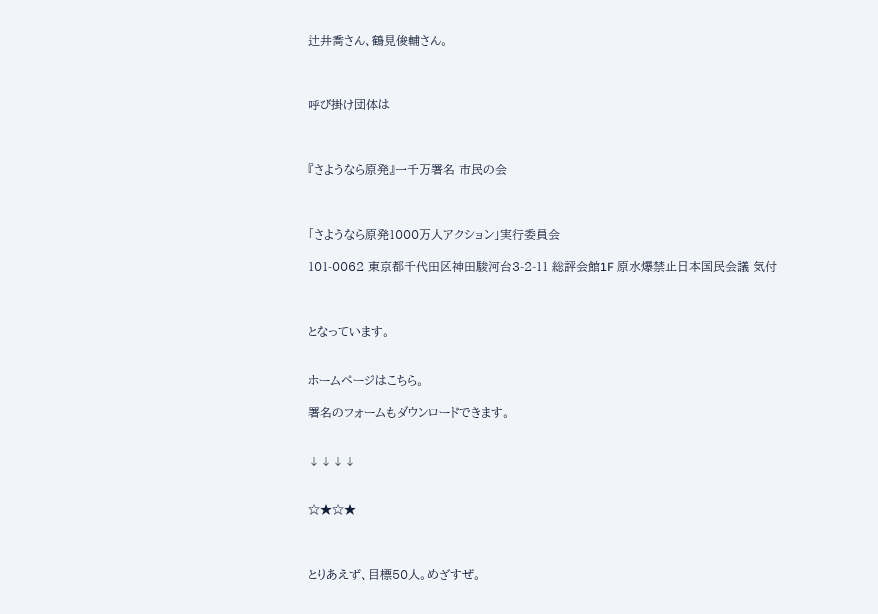辻井喬さん、鶴見俊輔さん。



呼び掛け団体は



『さようなら原発』一千万署名 市民の会



「さようなら原発1000万人アクション」実行委員会

101-0062 東京都千代田区神田駿河台3-2-11 総評会館1F 原水爆禁止日本国民会議 気付



となっています。


ホームページはこちら。

署名のフォームもダウンロードできます。


↓↓↓↓


☆★☆★



とりあえず、目標50人。めざすぜ。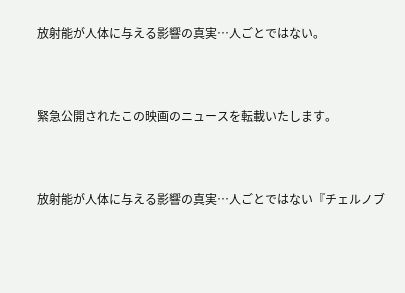放射能が人体に与える影響の真実…人ごとではない。



緊急公開されたこの映画のニュースを転載いたします。



放射能が人体に与える影響の真実…人ごとではない『チェルノブ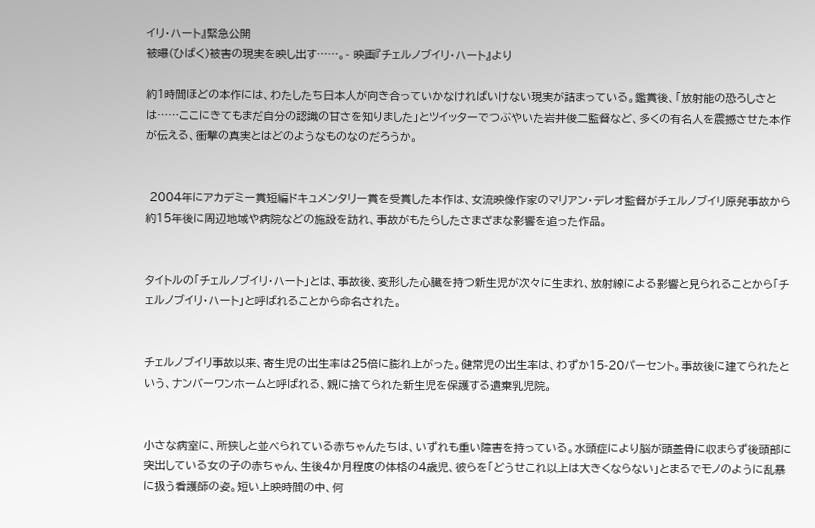イリ・ハート』緊急公開
被曝(ひばく)被害の現実を映し出す……。- 映画『チェルノブイリ・ハート』より

約1時間ほどの本作には、わたしたち日本人が向き合っていかなければいけない現実が詰まっている。鑑賞後、「放射能の恐ろしさとは……ここにきてもまだ自分の認識の甘さを知りました」とツイッターでつぶやいた岩井俊二監督など、多くの有名人を震撼させた本作が伝える、衝撃の真実とはどのようなものなのだろうか。


 2004年にアカデミー賞短編ドキュメンタリー賞を受賞した本作は、女流映像作家のマリアン・デレオ監督がチェルノブイリ原発事故から約15年後に周辺地域や病院などの施設を訪れ、事故がもたらしたさまざまな影響を追った作品。


タイトルの「チェルノブイリ・ハート」とは、事故後、変形した心臓を持つ新生児が次々に生まれ、放射線による影響と見られることから「チェルノブイリ・ハート」と呼ばれることから命名された。


チェルノブイリ事故以来、寄生児の出生率は25倍に膨れ上がった。健常児の出生率は、わずか15-20パーセント。事故後に建てられたという、ナンバーワンホームと呼ばれる、親に捨てられた新生児を保護する遺棄乳児院。


小さな病室に、所狭しと並べられている赤ちゃんたちは、いずれも重い障害を持っている。水頭症により脳が頭蓋骨に収まらず後頭部に突出している女の子の赤ちゃん、生後4か月程度の体格の4歳児、彼らを「どうせこれ以上は大きくならない」とまるでモノのように乱暴に扱う看護師の姿。短い上映時間の中、何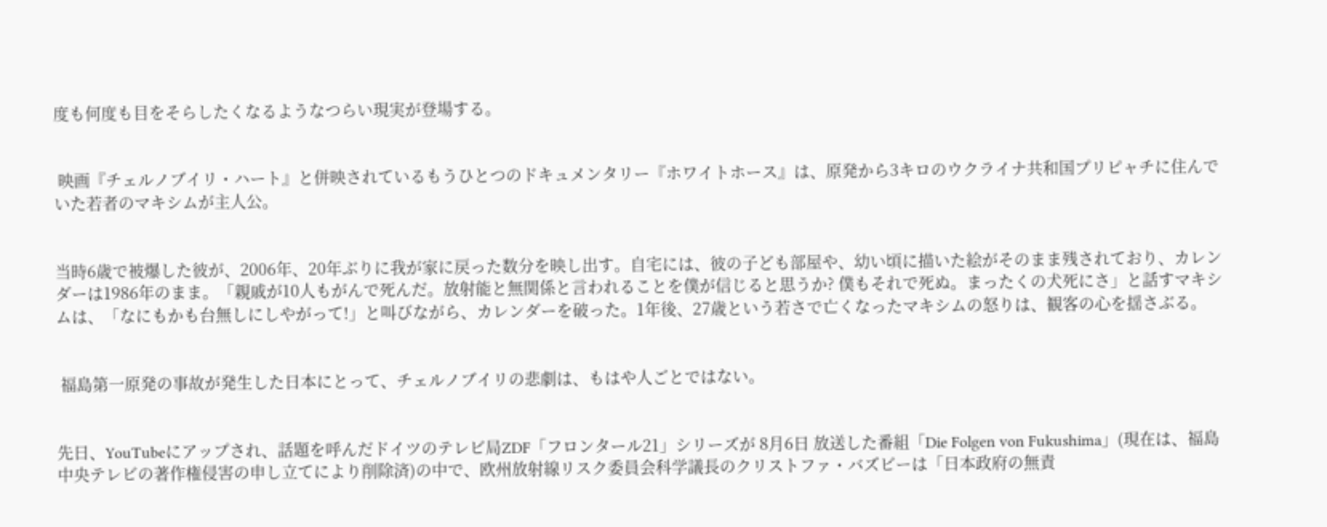度も何度も目をそらしたくなるようなつらい現実が登場する。


 映画『チェルノブイリ・ハート』と併映されているもうひとつのドキュメンタリー『ホワイトホース』は、原発から3キロのウクライナ共和国プリピャチに住んでいた若者のマキシムが主人公。


当時6歳で被爆した彼が、2006年、20年ぶりに我が家に戻った数分を映し出す。自宅には、彼の子ども部屋や、幼い頃に描いた絵がそのまま残されており、カレンダーは1986年のまま。「親戚が10人もがんで死んだ。放射能と無関係と言われることを僕が信じると思うか? 僕もそれで死ぬ。まったくの犬死にさ」と話すマキシムは、「なにもかも台無しにしやがって!」と叫びながら、カレンダーを破った。1年後、27歳という若さで亡くなったマキシムの怒りは、観客の心を揺さぶる。


 福島第一原発の事故が発生した日本にとって、チェルノブイリの悲劇は、もはや人ごとではない。


先日、YouTubeにアップされ、話題を呼んだドイツのテレビ局ZDF「フロンタール21」シリーズが 8月6日 放送した番組「Die Folgen von Fukushima」(現在は、福島中央テレビの著作権侵害の申し立てにより削除済)の中で、欧州放射線リスク委員会科学議長のクリストファ・バズビーは「日本政府の無責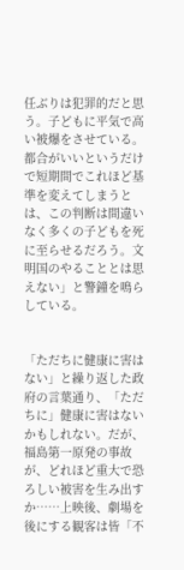任ぶりは犯罪的だと思う。子どもに平気で高い被爆をさせている。都合がいいというだけで短期間でこれほど基準を変えてしまうとは、この判断は間違いなく多くの子どもを死に至らせるだろう。文明国のやることとは思えない」と警鐘を鳴らしている。


「ただちに健康に害はない」と繰り返した政府の言葉通り、「ただちに」健康に害はないかもしれない。だが、福島第一原発の事故が、どれほど重大で恐ろしい被害を生み出すか……上映後、劇場を後にする観客は皆「不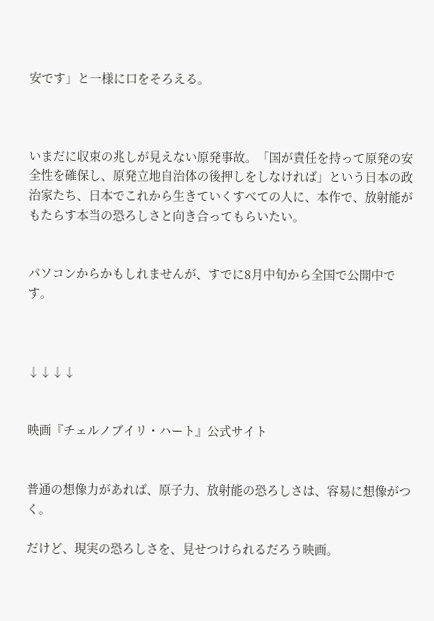安です」と一様に口をそろえる。



いまだに収束の兆しが見えない原発事故。「国が責任を持って原発の安全性を確保し、原発立地自治体の後押しをしなければ」という日本の政治家たち、日本でこれから生きていくすべての人に、本作で、放射能がもたらす本当の恐ろしさと向き合ってもらいたい。


パソコンからかもしれませんが、すでに8月中旬から全国で公開中です。



↓↓↓↓


映画『チェルノブイリ・ハート』公式サイト


普通の想像力があれば、原子力、放射能の恐ろしさは、容易に想像がつく。

だけど、現実の恐ろしさを、見せつけられるだろう映画。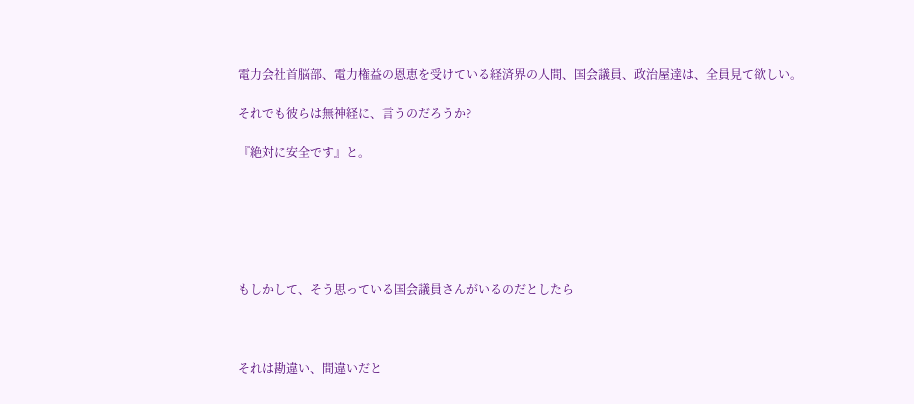電力会社首脳部、電力権益の恩恵を受けている経済界の人間、国会議員、政治屋達は、全員見て欲しい。

それでも彼らは無神経に、言うのだろうか?

『絶対に安全です』と。






もしかして、そう思っている国会議員さんがいるのだとしたら



それは勘違い、間違いだと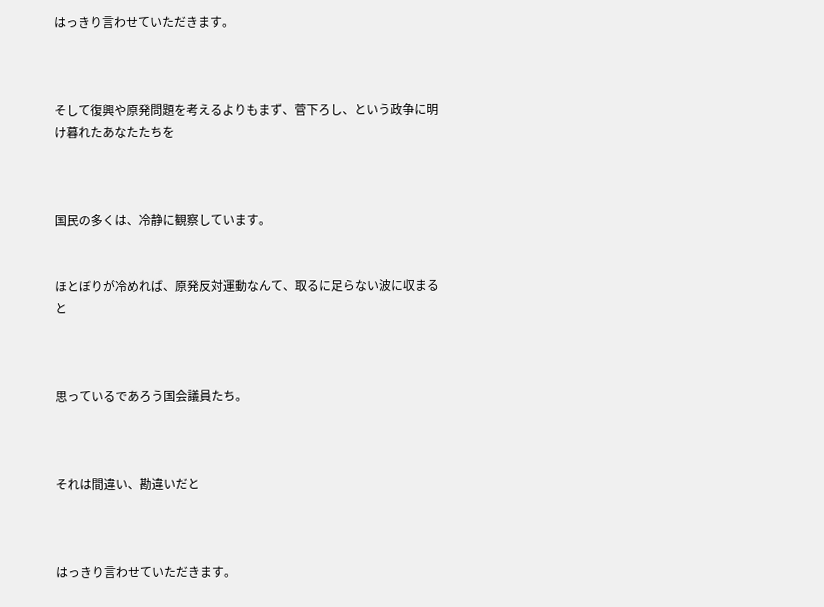はっきり言わせていただきます。



そして復興や原発問題を考えるよりもまず、菅下ろし、という政争に明け暮れたあなたたちを



国民の多くは、冷静に観察しています。


ほとぼりが冷めれば、原発反対運動なんて、取るに足らない波に収まると



思っているであろう国会議員たち。



それは間違い、勘違いだと



はっきり言わせていただきます。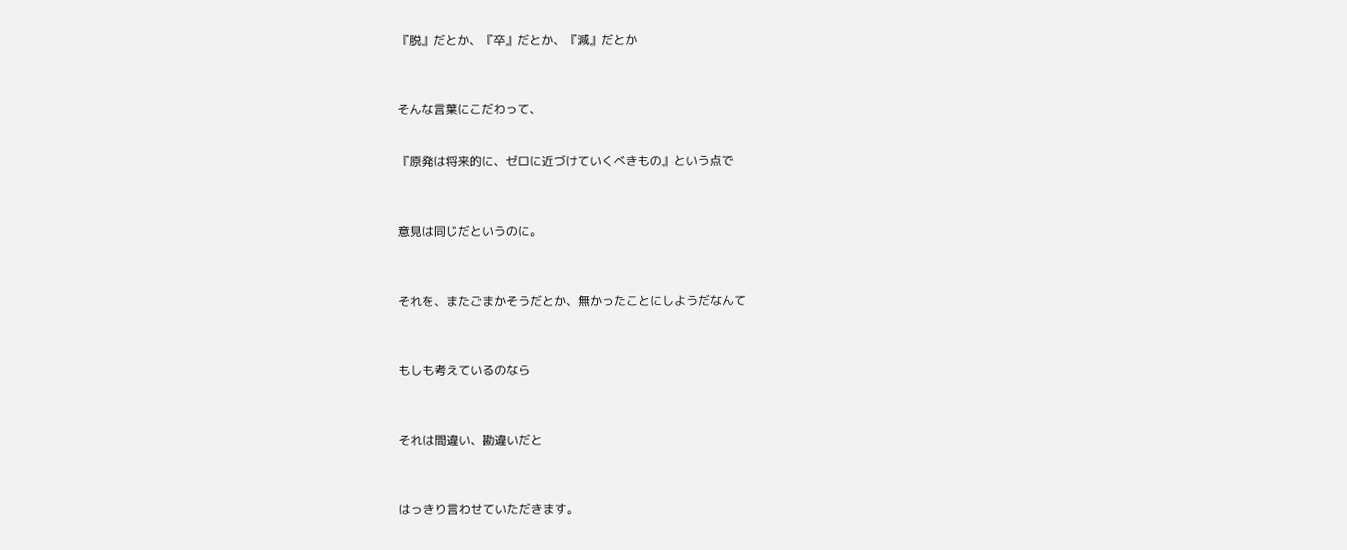『脱』だとか、『卒』だとか、『減』だとか



そんな言葉にこだわって、


『原発は将来的に、ゼロに近づけていくべきもの』という点で



意見は同じだというのに。



それを、またごまかそうだとか、無かったことにしようだなんて



もしも考えているのなら



それは間違い、勘違いだと



はっきり言わせていただきます。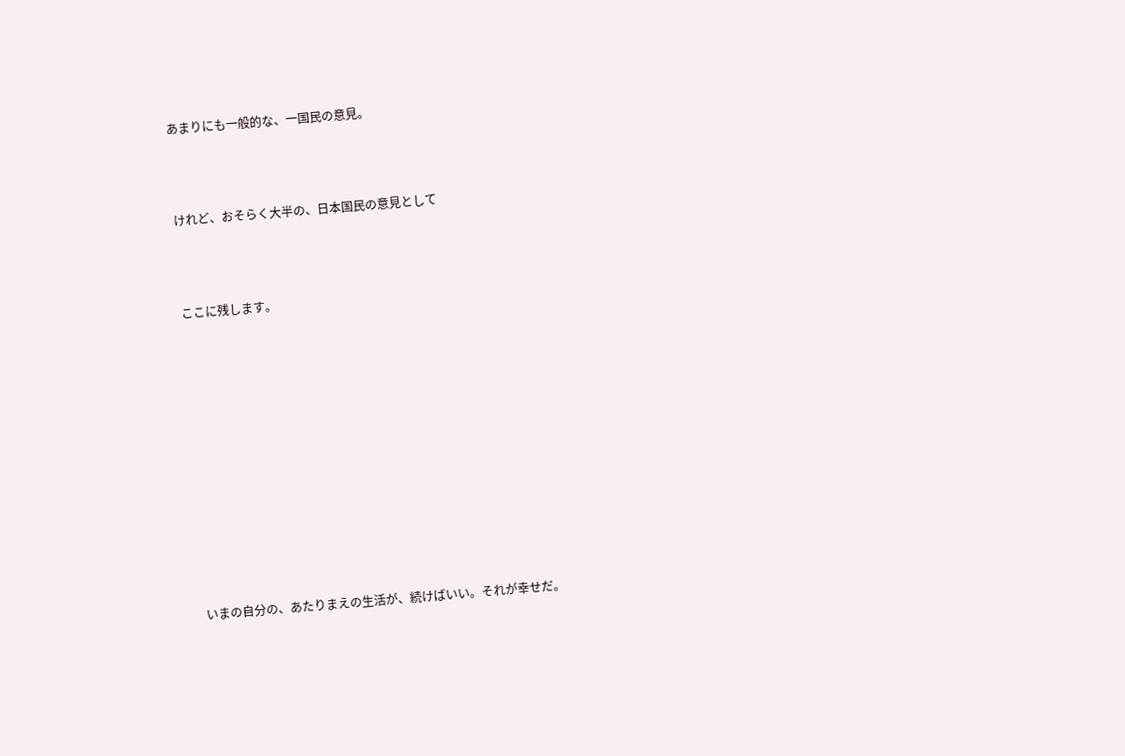あまりにも一般的な、一国民の意見。



けれど、おそらく大半の、日本国民の意見として



ここに残します。












いまの自分の、あたりまえの生活が、続けばいい。それが幸せだ。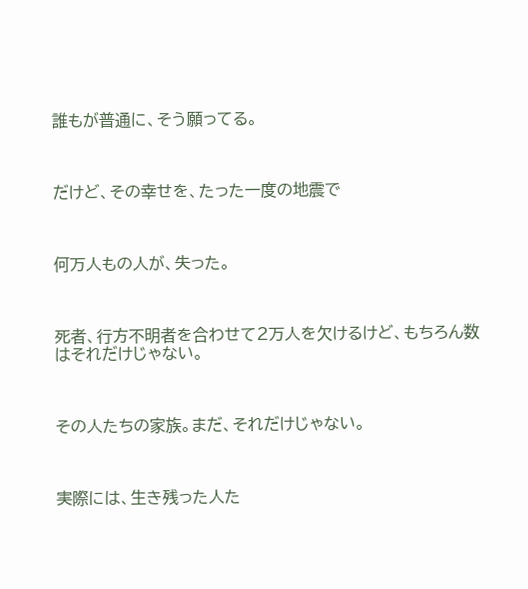誰もが普通に、そう願ってる。



だけど、その幸せを、たった一度の地震で



何万人もの人が、失った。



死者、行方不明者を合わせて2万人を欠けるけど、もちろん数はそれだけじゃない。



その人たちの家族。まだ、それだけじゃない。



実際には、生き残った人た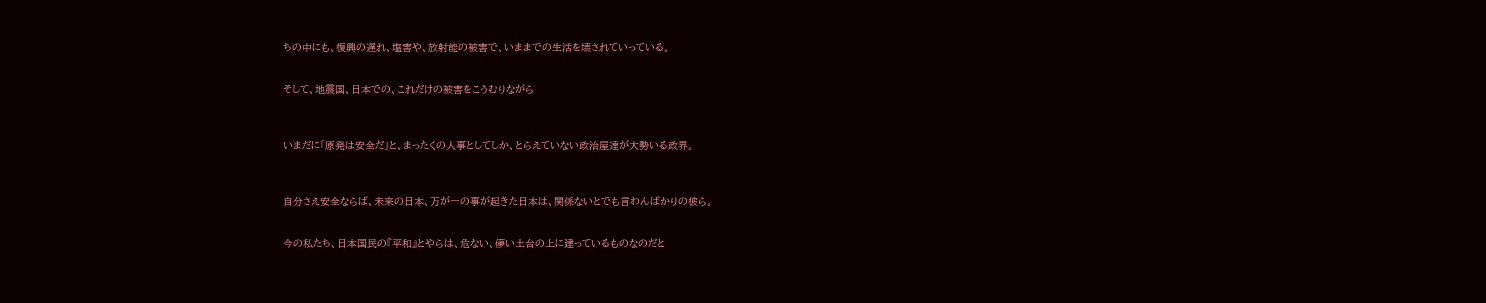ちの中にも、復興の遅れ、塩害や、放射能の被害で、いままでの生活を壊されていっている。


そして、地震国、日本での、これだけの被害をこうむりながら



いまだに「原発は安全だ」と、まったくの人事としてしか、とらえていない政治屋達が大勢いる政界。



自分さえ安全ならば、未来の日本、万が一の事が起きた日本は、関係ないとでも言わんばかりの彼ら。


今の私たち、日本国民の『平和』とやらは、危ない、儚い土台の上に建っているものなのだと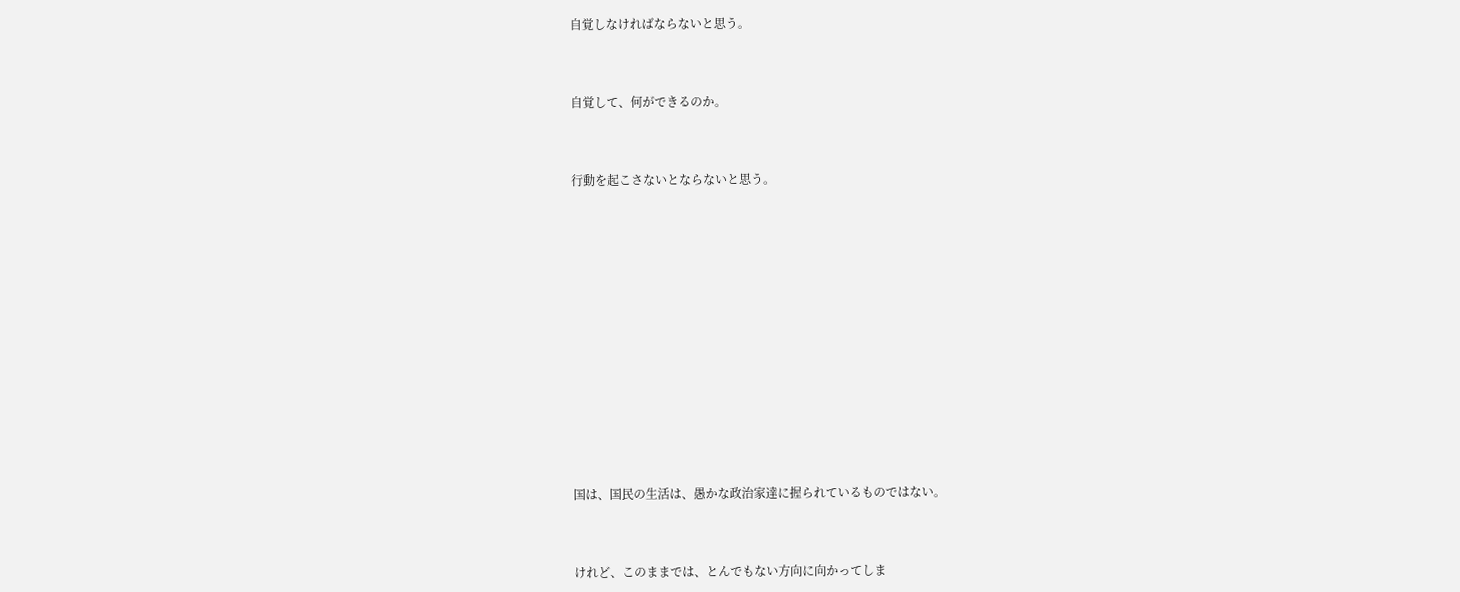自覚しなければならないと思う。



自覚して、何ができるのか。



行動を起こさないとならないと思う。















国は、国民の生活は、愚かな政治家達に握られているものではない。



けれど、このままでは、とんでもない方向に向かってしま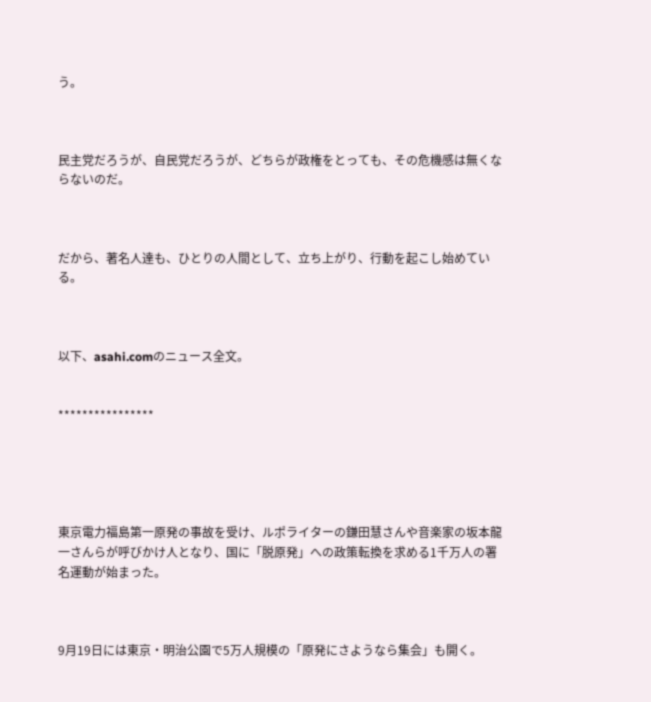う。



民主党だろうが、自民党だろうが、どちらが政権をとっても、その危機感は無くならないのだ。



だから、著名人達も、ひとりの人間として、立ち上がり、行動を起こし始めている。



以下、asahi.comのニュース全文。


****************





東京電力福島第一原発の事故を受け、ルポライターの鎌田慧さんや音楽家の坂本龍一さんらが呼びかけ人となり、国に「脱原発」への政策転換を求める1千万人の署名運動が始まった。



9月19日には東京・明治公園で5万人規模の「原発にさようなら集会」も開く。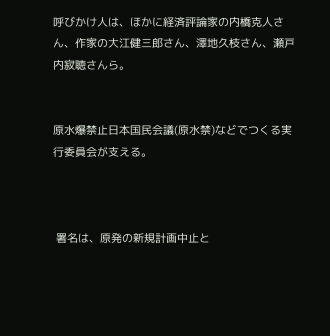呼びかけ人は、ほかに経済評論家の内橋克人さん、作家の大江健三郎さん、澤地久枝さん、瀬戸内寂聴さんら。


原水爆禁止日本国民会議(原水禁)などでつくる実行委員会が支える。



 署名は、原発の新規計画中止と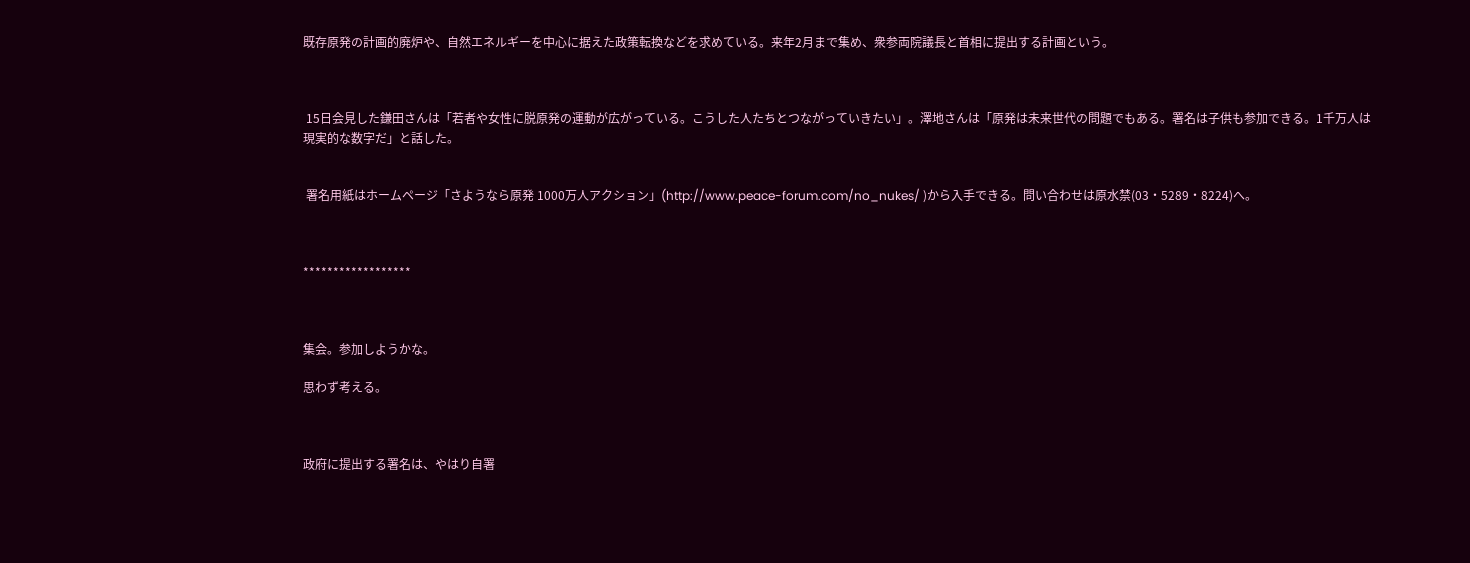既存原発の計画的廃炉や、自然エネルギーを中心に据えた政策転換などを求めている。来年2月まで集め、衆参両院議長と首相に提出する計画という。



 15日会見した鎌田さんは「若者や女性に脱原発の運動が広がっている。こうした人たちとつながっていきたい」。澤地さんは「原発は未来世代の問題でもある。署名は子供も参加できる。1千万人は現実的な数字だ」と話した。


 署名用紙はホームページ「さようなら原発 1000万人アクション」(http://www.peace-forum.com/no_nukes/ )から入手できる。問い合わせは原水禁(03・5289・8224)へ。



******************



集会。参加しようかな。

思わず考える。



政府に提出する署名は、やはり自署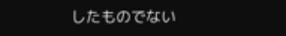したものでない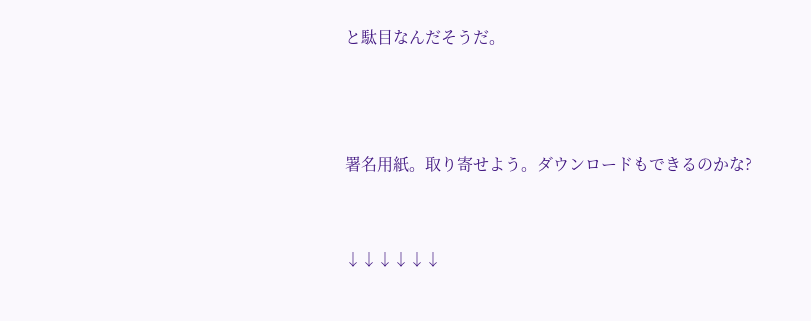と駄目なんだそうだ。



署名用紙。取り寄せよう。ダウンロードもできるのかな?


↓↓↓↓↓↓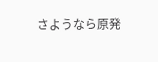さようなら原発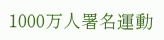1000万人署名運動